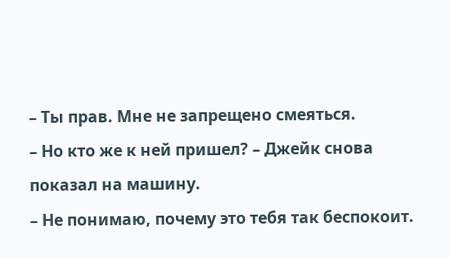– Ты прав. Мне не запрещено смеяться.
– Но кто же к ней пришел? – Джейк снова показал на машину.
– Не понимаю, почему это тебя так беспокоит.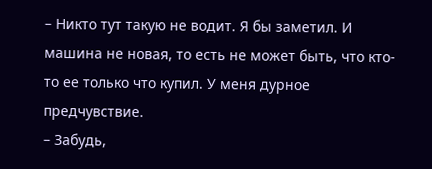– Никто тут такую не водит. Я бы заметил. И машина не новая, то есть не может быть, что кто-то ее только что купил. У меня дурное предчувствие.
– Забудь,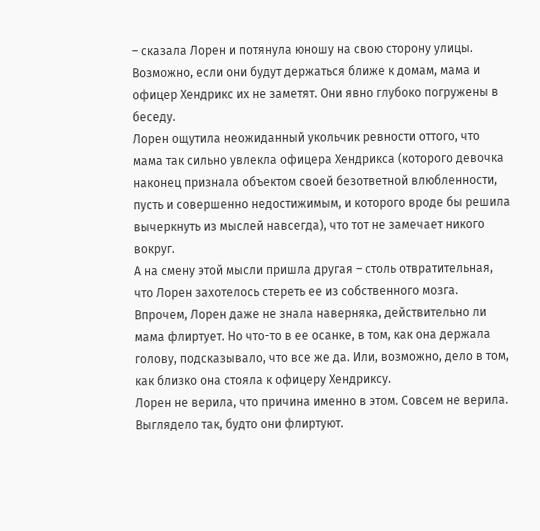– сказала Лорен и потянула юношу на свою сторону улицы. Возможно, если они будут держаться ближе к домам, мама и офицер Хендрикс их не заметят. Они явно глубоко погружены в беседу.
Лорен ощутила неожиданный укольчик ревности оттого, что мама так сильно увлекла офицера Хендрикса (которого девочка наконец признала объектом своей безответной влюбленности, пусть и совершенно недостижимым, и которого вроде бы решила вычеркнуть из мыслей навсегда), что тот не замечает никого вокруг.
А на смену этой мысли пришла другая – столь отвратительная, что Лорен захотелось стереть ее из собственного мозга.
Впрочем, Лорен даже не знала наверняка, действительно ли мама флиртует. Но что-то в ее осанке, в том, как она держала голову, подсказывало, что все же да. Или, возможно, дело в том, как близко она стояла к офицеру Хендриксу.
Лорен не верила, что причина именно в этом. Совсем не верила.
Выглядело так, будто они флиртуют.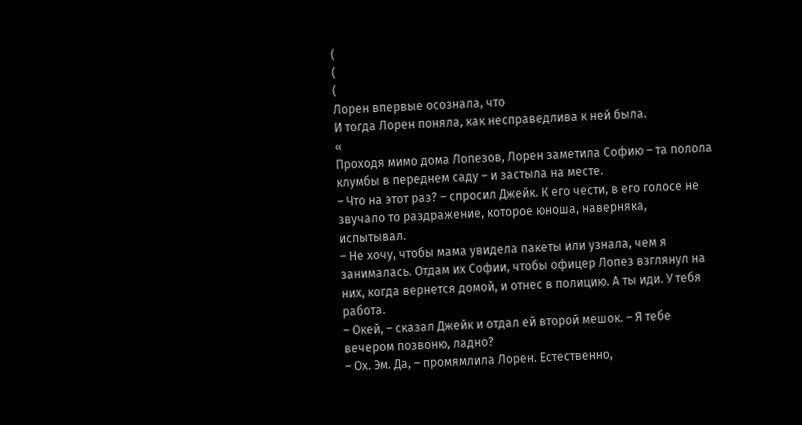(
(
(
Лорен впервые осознала, что
И тогда Лорен поняла, как несправедлива к ней была.
«
Проходя мимо дома Лопезов, Лорен заметила Софию – та полола клумбы в переднем саду – и застыла на месте.
– Что на этот раз? – спросил Джейк. К его чести, в его голосе не звучало то раздражение, которое юноша, наверняка, испытывал.
– Не хочу, чтобы мама увидела пакеты или узнала, чем я занималась. Отдам их Софии, чтобы офицер Лопез взглянул на них, когда вернется домой, и отнес в полицию. А ты иди. У тебя работа.
– Окей, – сказал Джейк и отдал ей второй мешок. – Я тебе вечером позвоню, ладно?
– Ох. Эм. Да, – промямлила Лорен. Естественно,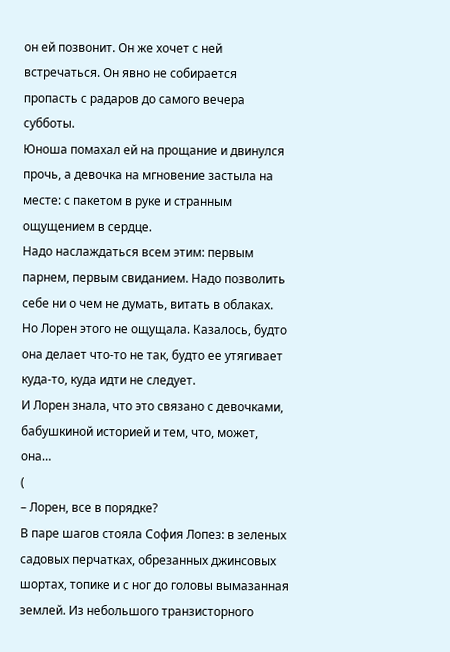он ей позвонит. Он же хочет с ней встречаться. Он явно не собирается пропасть с радаров до самого вечера субботы.
Юноша помахал ей на прощание и двинулся прочь, а девочка на мгновение застыла на месте: с пакетом в руке и странным ощущением в сердце.
Надо наслаждаться всем этим: первым парнем, первым свиданием. Надо позволить себе ни о чем не думать, витать в облаках. Но Лорен этого не ощущала. Казалось, будто она делает что-то не так, будто ее утягивает куда-то, куда идти не следует.
И Лорен знала, что это связано с девочками, бабушкиной историей и тем, что, может, она…
(
– Лорен, все в порядке?
В паре шагов стояла София Лопез: в зеленых садовых перчатках, обрезанных джинсовых шортах, топике и с ног до головы вымазанная землей. Из небольшого транзисторного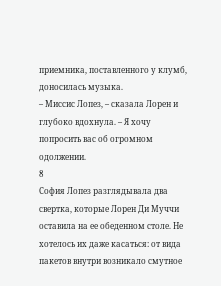приемника, поставленного у клумб, доносилась музыка.
– Миссис Лопез, – сказала Лорен и глубоко вдохнула. – Я хочу попросить вас об огромном одолжении.
8
София Лопез разглядывала два свертка, которые Лорен Ди Муччи оставила на ее обеденном столе. Не хотелось их даже касаться: от вида пакетов внутри возникало смутное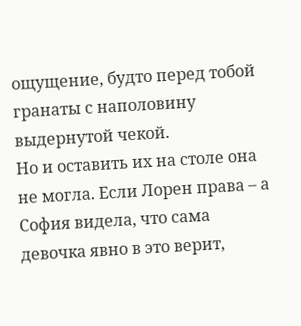ощущение, будто перед тобой гранаты с наполовину выдернутой чекой.
Но и оставить их на столе она не могла. Если Лорен права – а София видела, что сама девочка явно в это верит,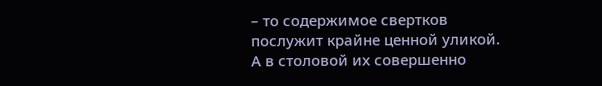– то содержимое свертков послужит крайне ценной уликой. А в столовой их совершенно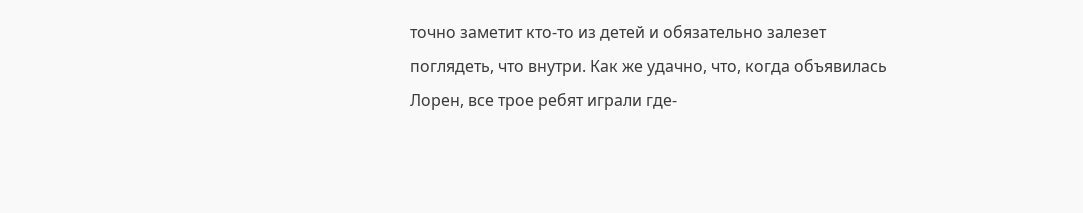точно заметит кто-то из детей и обязательно залезет поглядеть, что внутри. Как же удачно, что, когда объявилась Лорен, все трое ребят играли где-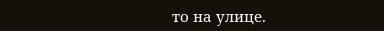то на улице.